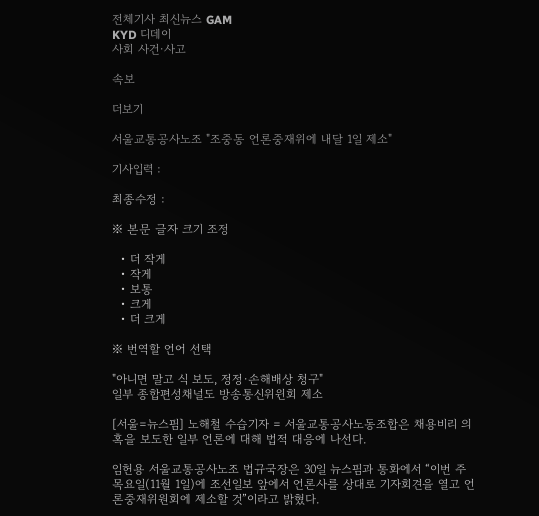전체기사 최신뉴스 GAM
KYD 디데이
사회 사건·사고

속보

더보기

서울교통공사노조 "조중동 언론중재위에 내달 1일 제소"

기사입력 :

최종수정 :

※ 본문 글자 크기 조정

  • 더 작게
  • 작게
  • 보통
  • 크게
  • 더 크게

※ 번역할 언어 선택

"아니면 말고 식 보도, 정정·손해배상 청구"
일부 종합편성채널도 방송통신위윈회 제소

[서울=뉴스핌] 노해철 수습기자 = 서울교통공사노동조합은 채용비리 의혹을 보도한 일부 언론에 대해 법적 대응에 나선다.

임헌용 서울교통공사노조 법규국장은 30일 뉴스핌과 통화에서 “이번 주 목요일(11월 1일)에 조선일보 앞에서 언론사를 상대로 기자회견을 열고 언론중재위원회에 제소할 것”이라고 밝혔다.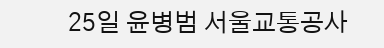25일 윤병범 서울교통공사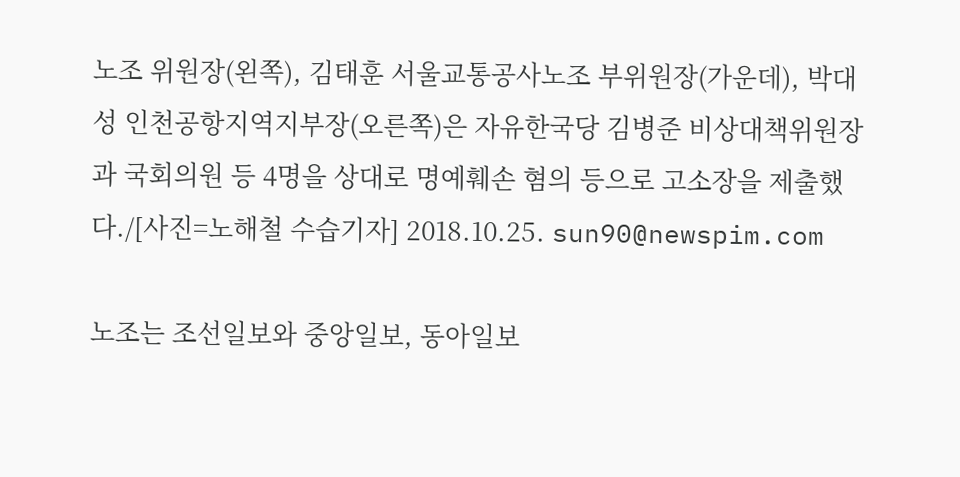노조 위원장(왼쪽), 김태훈 서울교통공사노조 부위원장(가운데), 박대성 인천공항지역지부장(오른쪽)은 자유한국당 김병준 비상대책위원장과 국회의원 등 4명을 상대로 명예훼손 혐의 등으로 고소장을 제출했다./[사진=노해철 수습기자] 2018.10.25. sun90@newspim.com

노조는 조선일보와 중앙일보, 동아일보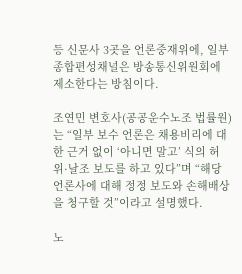등 신문사 3곳을 언론중재위에, 일부 종합편성채널은 방송통신위원회에 제소한다는 방침이다.

조연민 변호사(공공운수노조 법률원)는 “일부 보수 언론은 채용비리에 대한 근거 없이 ‘아니면 말고’ 식의 허위·날조 보도를 하고 있다”며 “해당 언론사에 대해 정정 보도와 손해배상을 청구할 것”이라고 설명했다.

노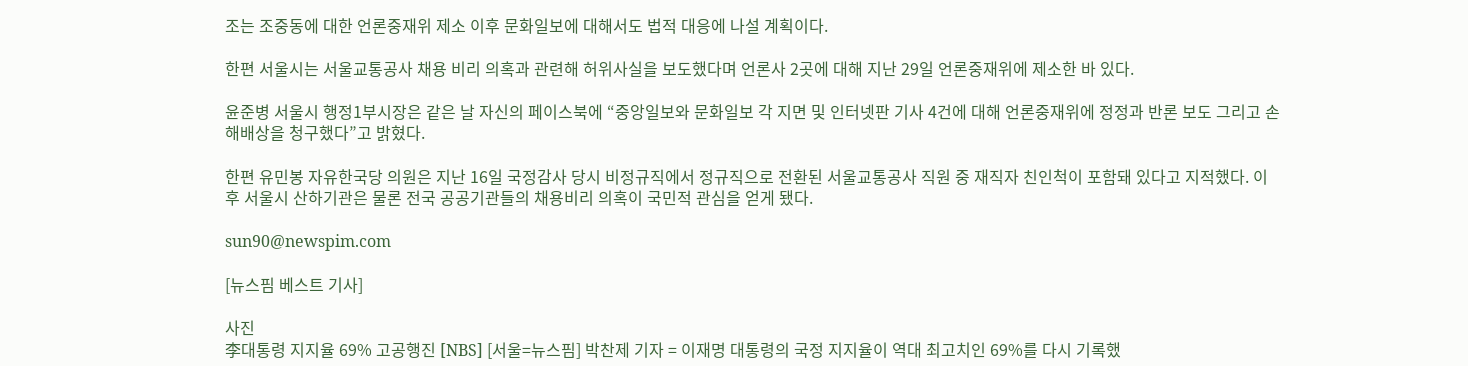조는 조중동에 대한 언론중재위 제소 이후 문화일보에 대해서도 법적 대응에 나설 계획이다.

한편 서울시는 서울교통공사 채용 비리 의혹과 관련해 허위사실을 보도했다며 언론사 2곳에 대해 지난 29일 언론중재위에 제소한 바 있다.

윤준병 서울시 행정1부시장은 같은 날 자신의 페이스북에 “중앙일보와 문화일보 각 지면 및 인터넷판 기사 4건에 대해 언론중재위에 정정과 반론 보도 그리고 손해배상을 청구했다”고 밝혔다.

한편 유민봉 자유한국당 의원은 지난 16일 국정감사 당시 비정규직에서 정규직으로 전환된 서울교통공사 직원 중 재직자 친인척이 포함돼 있다고 지적했다. 이후 서울시 산하기관은 물론 전국 공공기관들의 채용비리 의혹이 국민적 관심을 얻게 됐다.

sun90@newspim.com

[뉴스핌 베스트 기사]

사진
李대통령 지지율 69% 고공행진 [NBS] [서울=뉴스핌] 박찬제 기자 = 이재명 대통령의 국정 지지율이 역대 최고치인 69%를 다시 기록했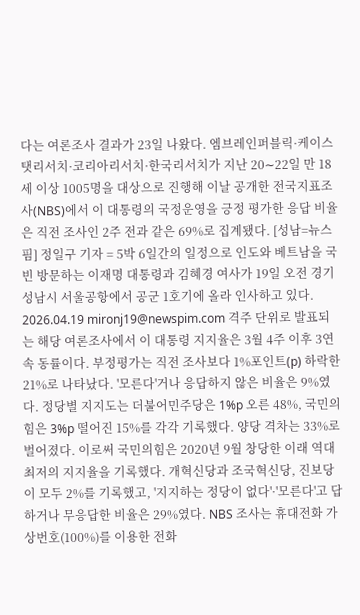다는 여론조사 결과가 23일 나왔다. 엠브레인퍼블릭·케이스탯리서치·코리아리서치·한국리서치가 지난 20∼22일 만 18세 이상 1005명을 대상으로 진행해 이날 공개한 전국지표조사(NBS)에서 이 대통령의 국정운영을 긍정 평가한 응답 비율은 직전 조사인 2주 전과 같은 69%로 집계됐다. [성남=뉴스핌] 정일구 기자 = 5박 6일간의 일정으로 인도와 베트남을 국빈 방문하는 이재명 대통령과 김혜경 여사가 19일 오전 경기 성남시 서울공항에서 공군 1호기에 올라 인사하고 있다. 2026.04.19 mironj19@newspim.com 격주 단위로 발표되는 해당 여론조사에서 이 대통령 지지율은 3월 4주 이후 3연속 동률이다. 부정평가는 직전 조사보다 1%포인트(p) 하락한 21%로 나타났다. '모른다'거나 응답하지 않은 비율은 9%였다. 정당별 지지도는 더불어민주당은 1%p 오른 48%, 국민의힘은 3%p 떨어진 15%를 각각 기록했다. 양당 격차는 33%로 벌어졌다. 이로써 국민의힘은 2020년 9월 창당한 이래 역대 최저의 지지율을 기록했다. 개혁신당과 조국혁신당, 진보당이 모두 2%를 기록했고, '지지하는 정당이 없다'·'모른다'고 답하거나 무응답한 비율은 29%였다. NBS 조사는 휴대전화 가상번호(100%)를 이용한 전화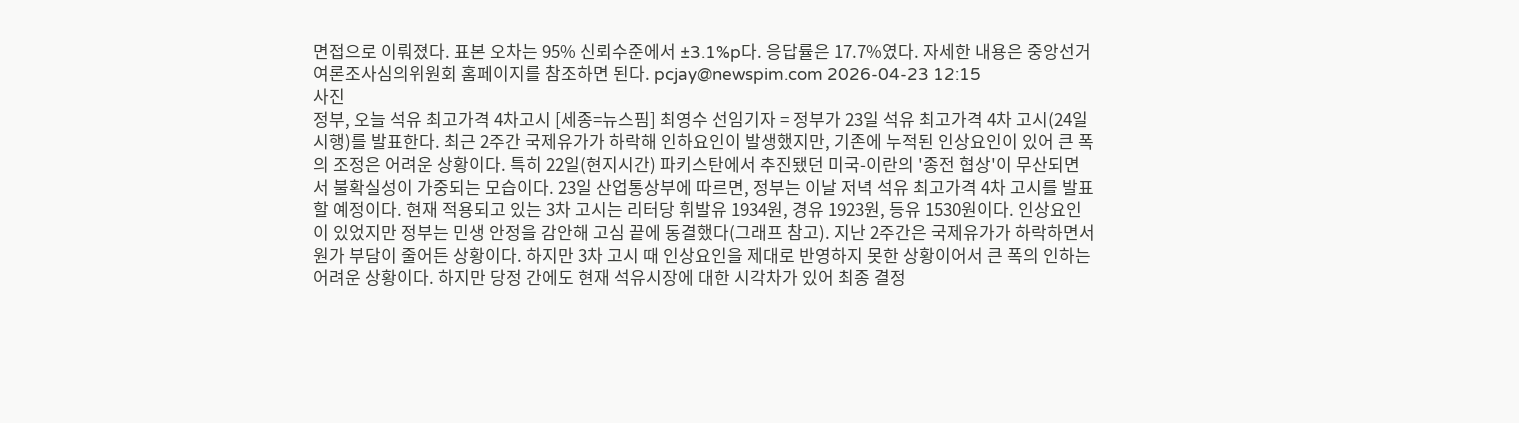면접으로 이뤄졌다. 표본 오차는 95% 신뢰수준에서 ±3.1%p다. 응답률은 17.7%였다. 자세한 내용은 중앙선거여론조사심의위원회 홈페이지를 참조하면 된다. pcjay@newspim.com 2026-04-23 12:15
사진
정부, 오늘 석유 최고가격 4차고시 [세종=뉴스핌] 최영수 선임기자 = 정부가 23일 석유 최고가격 4차 고시(24일 시행)를 발표한다. 최근 2주간 국제유가가 하락해 인하요인이 발생했지만, 기존에 누적된 인상요인이 있어 큰 폭의 조정은 어려운 상황이다. 특히 22일(현지시간) 파키스탄에서 추진됐던 미국-이란의 '종전 협상'이 무산되면서 불확실성이 가중되는 모습이다. 23일 산업통상부에 따르면, 정부는 이날 저녁 석유 최고가격 4차 고시를 발표할 예정이다. 현재 적용되고 있는 3차 고시는 리터당 휘발유 1934원, 경유 1923원, 등유 1530원이다. 인상요인이 있었지만 정부는 민생 안정을 감안해 고심 끝에 동결했다(그래프 참고). 지난 2주간은 국제유가가 하락하면서 원가 부담이 줄어든 상황이다. 하지만 3차 고시 때 인상요인을 제대로 반영하지 못한 상황이어서 큰 폭의 인하는 어려운 상황이다. 하지만 당정 간에도 현재 석유시장에 대한 시각차가 있어 최종 결정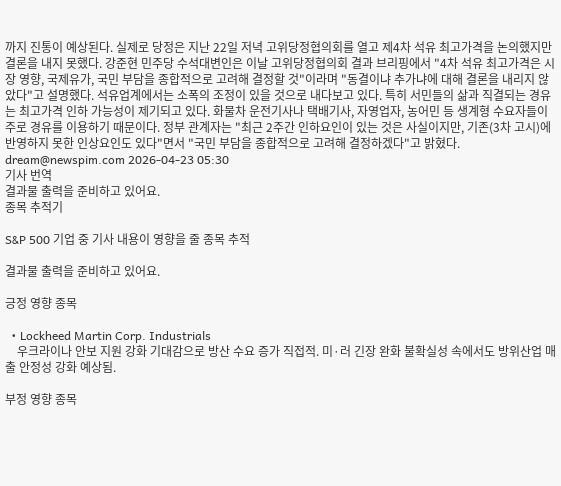까지 진통이 예상된다. 실제로 당정은 지난 22일 저녁 고위당정협의회를 열고 제4차 석유 최고가격을 논의했지만 결론을 내지 못했다. 강준현 민주당 수석대변인은 이날 고위당정협의회 결과 브리핑에서 "4차 석유 최고가격은 시장 영향, 국제유가, 국민 부담을 종합적으로 고려해 결정할 것"이라며 "동결이냐 추가냐에 대해 결론을 내리지 않았다"고 설명했다. 석유업계에서는 소폭의 조정이 있을 것으로 내다보고 있다. 특히 서민들의 삶과 직결되는 경유는 최고가격 인하 가능성이 제기되고 있다. 화물차 운전기사나 택배기사, 자영업자, 농어민 등 생계형 수요자들이 주로 경유를 이용하기 때문이다. 정부 관계자는 "최근 2주간 인하요인이 있는 것은 사실이지만, 기존(3차 고시)에 반영하지 못한 인상요인도 있다"면서 "국민 부담을 종합적으로 고려해 결정하겠다"고 밝혔다. dream@newspim.com 2026-04-23 05:30
기사 번역
결과물 출력을 준비하고 있어요.
종목 추적기

S&P 500 기업 중 기사 내용이 영향을 줄 종목 추적

결과물 출력을 준비하고 있어요.

긍정 영향 종목

  • Lockheed Martin Corp. Industrials
    우크라이나 안보 지원 강화 기대감으로 방산 수요 증가 직접적. 미·러 긴장 완화 불확실성 속에서도 방위산업 매출 안정성 강화 예상됨.

부정 영향 종목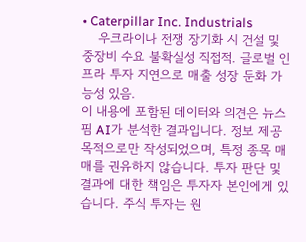• Caterpillar Inc. Industrials
    우크라이나 전쟁 장기화 시 건설 및 중장비 수요 불확실성 직접적. 글로벌 인프라 투자 지연으로 매출 성장 둔화 가능성 있음.
이 내용에 포함된 데이터와 의견은 뉴스핌 AI가 분석한 결과입니다. 정보 제공 목적으로만 작성되었으며, 특정 종목 매매를 권유하지 않습니다. 투자 판단 및 결과에 대한 책임은 투자자 본인에게 있습니다. 주식 투자는 원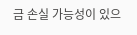금 손실 가능성이 있으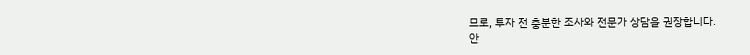므로, 투자 전 충분한 조사와 전문가 상담을 권장합니다.
안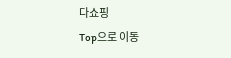다쇼핑
Top으로 이동